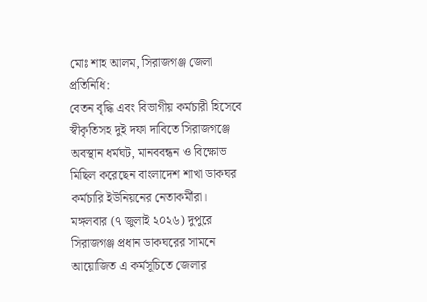মোঃ শাহ আলম, সিরাজগঞ্জ জেলা প্রতিনিধি:
বেতন বৃদ্ধি এবং বিভাগীয় কর্মচারী হিসেবে স্বীকৃতিসহ দুই দফা দাবিতে সিরাজগঞ্জে অবস্থান ধর্মঘট, মানববন্ধন ও বিক্ষোভ মিছিল করেছেন বাংলাদেশ শাখা ডাকঘর কর্মচারি ইউনিয়নের নেতাকর্মীরা। মঙ্গলবার (৭ জুলাই ২০২৬) দুপুরে সিরাজগঞ্জ প্রধান ডাকঘরের সামনে আয়োজিত এ কর্মসূচিতে জেলার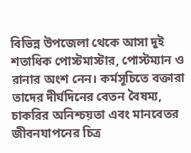বিভিন্ন উপজেলা থেকে আসা দুই শতাধিক পোস্টমাস্টার, পোস্টম্যান ও রানার অংশ নেন। কর্মসূচিতে বক্তারা তাদের দীর্ঘদিনের বেতন বৈষম্য, চাকরির অনিশ্চয়তা এবং মানবেতর জীবনযাপনের চিত্র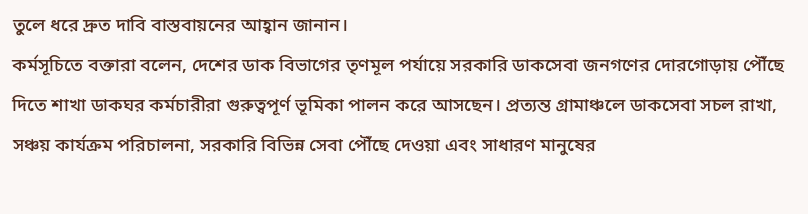তুলে ধরে দ্রুত দাবি বাস্তবায়নের আহ্বান জানান।
কর্মসূচিতে বক্তারা বলেন, দেশের ডাক বিভাগের তৃণমূল পর্যায়ে সরকারি ডাকসেবা জনগণের দোরগোড়ায় পৌঁছে দিতে শাখা ডাকঘর কর্মচারীরা গুরুত্বপূর্ণ ভূমিকা পালন করে আসছেন। প্রত্যন্ত গ্রামাঞ্চলে ডাকসেবা সচল রাখা, সঞ্চয় কার্যক্রম পরিচালনা, সরকারি বিভিন্ন সেবা পৌঁছে দেওয়া এবং সাধারণ মানুষের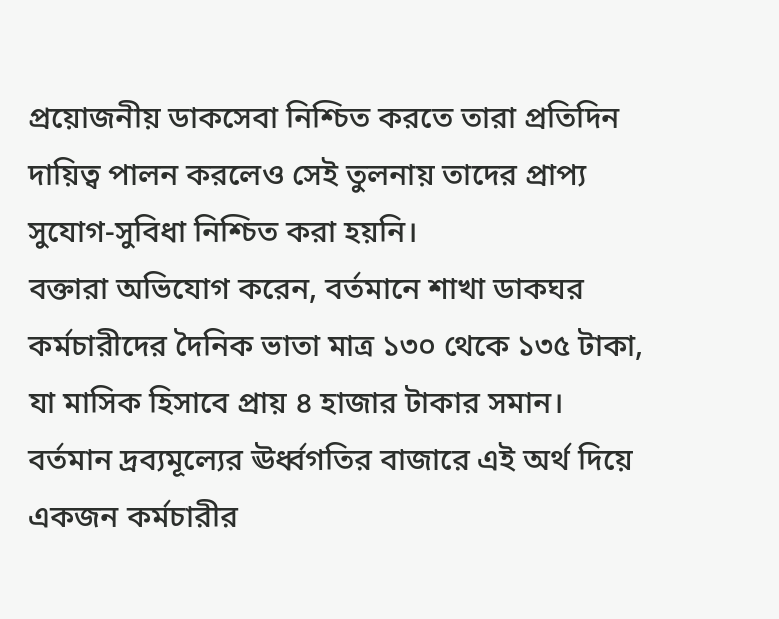প্রয়োজনীয় ডাকসেবা নিশ্চিত করতে তারা প্রতিদিন দায়িত্ব পালন করলেও সেই তুলনায় তাদের প্রাপ্য সুযোগ-সুবিধা নিশ্চিত করা হয়নি।
বক্তারা অভিযোগ করেন, বর্তমানে শাখা ডাকঘর কর্মচারীদের দৈনিক ভাতা মাত্র ১৩০ থেকে ১৩৫ টাকা, যা মাসিক হিসাবে প্রায় ৪ হাজার টাকার সমান। বর্তমান দ্রব্যমূল্যের ঊর্ধ্বগতির বাজারে এই অর্থ দিয়ে একজন কর্মচারীর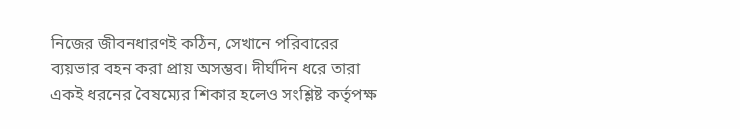নিজের জীবনধারণই কঠিন, সেখানে পরিবারের ব্যয়ভার বহন করা প্রায় অসম্ভব। দীর্ঘদিন ধরে তারা একই ধরনের বৈষম্যের শিকার হলেও সংশ্লিষ্ট কর্তৃপক্ষ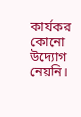কার্যকর কোনো উদ্যোগ নেয়নি।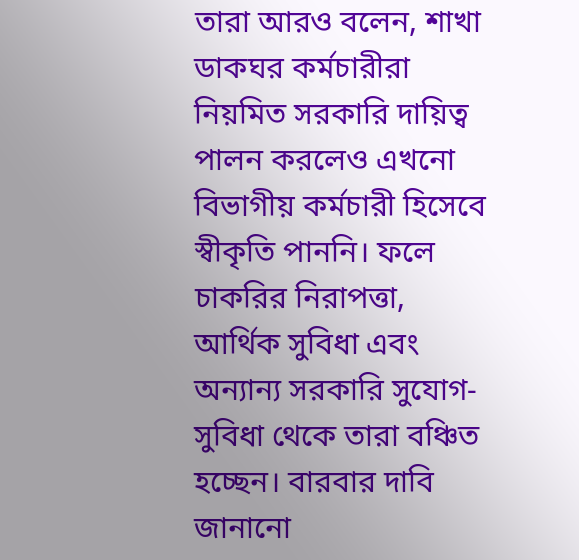তারা আরও বলেন, শাখা ডাকঘর কর্মচারীরা নিয়মিত সরকারি দায়িত্ব পালন করলেও এখনো বিভাগীয় কর্মচারী হিসেবে স্বীকৃতি পাননি। ফলে চাকরির নিরাপত্তা, আর্থিক সুবিধা এবং অন্যান্য সরকারি সুযোগ-সুবিধা থেকে তারা বঞ্চিত হচ্ছেন। বারবার দাবি জানানো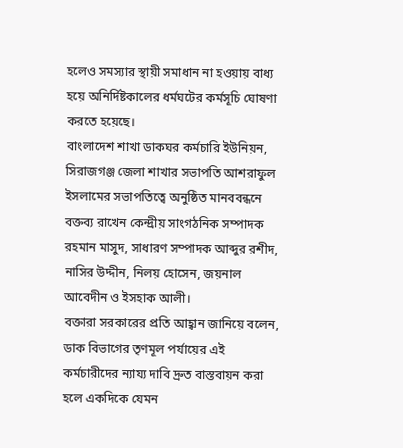হলেও সমস্যার স্থায়ী সমাধান না হওয়ায় বাধ্য হয়ে অনির্দিষ্টকালের ধর্মঘটের কর্মসূচি ঘোষণা করতে হয়েছে।
বাংলাদেশ শাখা ডাকঘর কর্মচারি ইউনিয়ন, সিরাজগঞ্জ জেলা শাখার সভাপতি আশরাফুল ইসলামের সভাপতিত্বে অনুষ্ঠিত মানববন্ধনে বক্তব্য রাখেন কেন্দ্রীয় সাংগঠনিক সম্পাদক রহমান মাসুদ, সাধারণ সম্পাদক আব্দুর রশীদ, নাসির উদ্দীন, নিলয় হোসেন, জয়নাল আবেদীন ও ইসহাক আলী।
বক্তারা সরকারের প্রতি আহ্বান জানিয়ে বলেন, ডাক বিভাগের তৃণমূল পর্যায়ের এই কর্মচারীদের ন্যায্য দাবি দ্রুত বাস্তবায়ন করা হলে একদিকে যেমন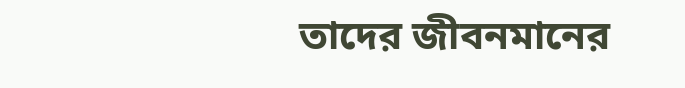তাদের জীবনমানের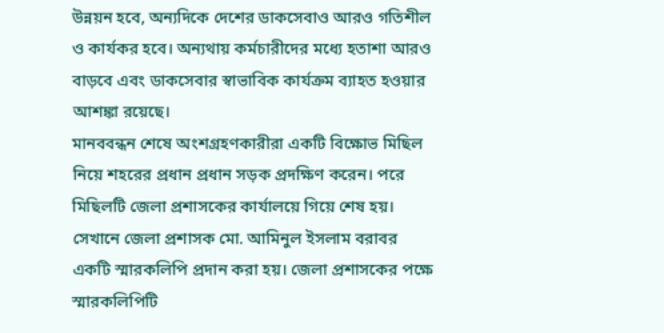উন্নয়ন হবে, অন্যদিকে দেশের ডাকসেবাও আরও গতিশীল ও কার্যকর হবে। অন্যথায় কর্মচারীদের মধ্যে হতাশা আরও বাড়বে এবং ডাকসেবার স্বাভাবিক কার্যক্রম ব্যাহত হওয়ার আশঙ্কা রয়েছে।
মানববন্ধন শেষে অংশগ্রহণকারীরা একটি বিক্ষোভ মিছিল নিয়ে শহরের প্রধান প্রধান সড়ক প্রদক্ষিণ করেন। পরে মিছিলটি জেলা প্রশাসকের কার্যালয়ে গিয়ে শেষ হয়। সেখানে জেলা প্রশাসক মো. আমিনুল ইসলাম বরাবর একটি স্মারকলিপি প্রদান করা হয়। জেলা প্রশাসকের পক্ষে স্মারকলিপিটি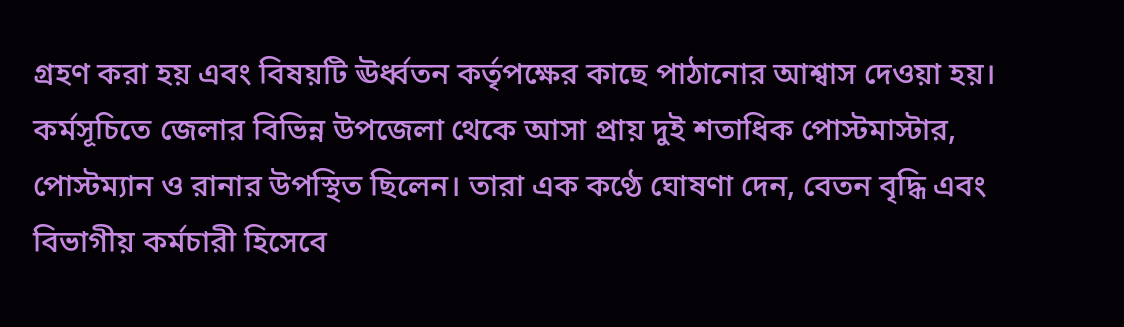গ্রহণ করা হয় এবং বিষয়টি ঊর্ধ্বতন কর্তৃপক্ষের কাছে পাঠানোর আশ্বাস দেওয়া হয়।
কর্মসূচিতে জেলার বিভিন্ন উপজেলা থেকে আসা প্রায় দুই শতাধিক পোস্টমাস্টার, পোস্টম্যান ও রানার উপস্থিত ছিলেন। তারা এক কণ্ঠে ঘোষণা দেন, বেতন বৃদ্ধি এবং বিভাগীয় কর্মচারী হিসেবে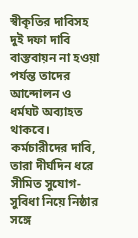স্বীকৃতির দাবিসহ দুই দফা দাবি বাস্তবায়ন না হওয়া পর্যন্ত তাদের আন্দোলন ও ধর্মঘট অব্যাহত থাকবে।
কর্মচারীদের দাবি, তারা দীর্ঘদিন ধরে সীমিত সুযোগ-সুবিধা নিয়ে নিষ্ঠার সঙ্গে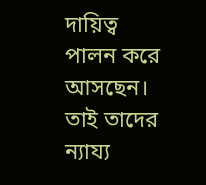দায়িত্ব পালন করে আসছেন। তাই তাদের ন্যায্য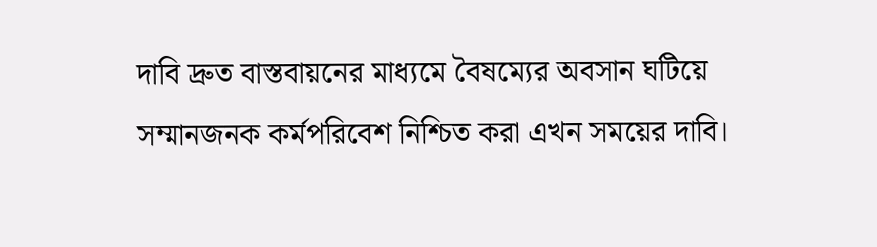দাবি দ্রুত বাস্তবায়নের মাধ্যমে বৈষম্যের অবসান ঘটিয়ে সম্মানজনক কর্মপরিবেশ নিশ্চিত করা এখন সময়ের দাবি।